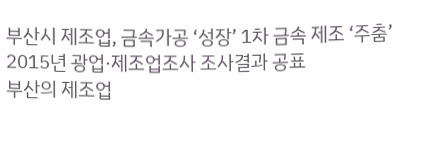부산시 제조업, 금속가공 ‘성장’ 1차 금속 제조 ‘주춤’
2015년 광업·제조업조사 조사결과 공표
부산의 제조업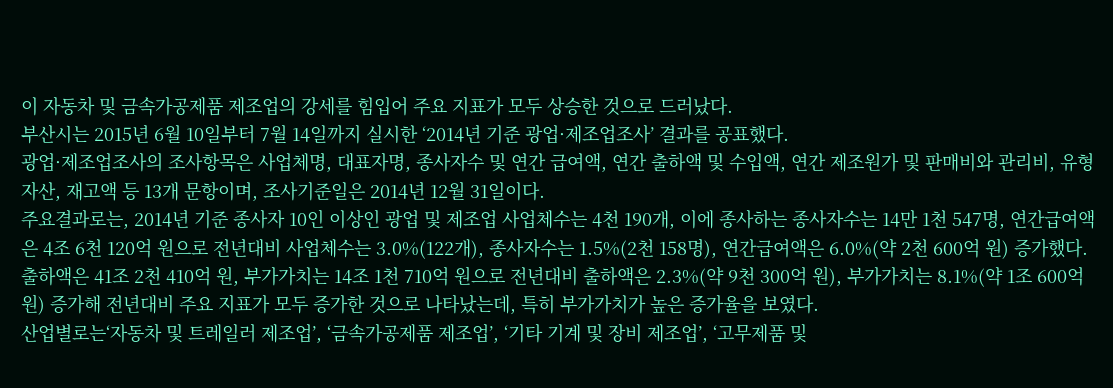이 자동차 및 금속가공제품 제조업의 강세를 힘입어 주요 지표가 모두 상승한 것으로 드러났다.
부산시는 2015년 6월 10일부터 7월 14일까지 실시한 ‘2014년 기준 광업·제조업조사’ 결과를 공표했다.
광업·제조업조사의 조사항목은 사업체명, 대표자명, 종사자수 및 연간 급여액, 연간 출하액 및 수입액, 연간 제조원가 및 판매비와 관리비, 유형자산, 재고액 등 13개 문항이며, 조사기준일은 2014년 12월 31일이다.
주요결과로는, 2014년 기준 종사자 10인 이상인 광업 및 제조업 사업체수는 4천 190개, 이에 종사하는 종사자수는 14만 1천 547명, 연간급여액은 4조 6천 120억 원으로 전년대비 사업체수는 3.0%(122개), 종사자수는 1.5%(2천 158명), 연간급여액은 6.0%(약 2천 600억 원) 증가했다.
출하액은 41조 2천 410억 원, 부가가치는 14조 1천 710억 원으로 전년대비 출하액은 2.3%(약 9천 300억 원), 부가가치는 8.1%(약 1조 600억 원) 증가해 전년대비 주요 지표가 모두 증가한 것으로 나타났는데, 특히 부가가치가 높은 증가율을 보였다.
산업별로는‘자동차 및 트레일러 제조업’, ‘금속가공제품 제조업’, ‘기타 기계 및 장비 제조업’, ‘고무제품 및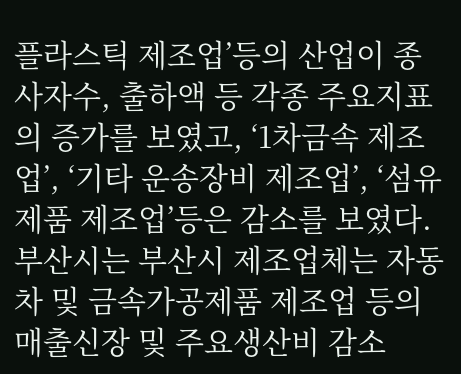플라스틱 제조업’등의 산업이 종사자수, 출하액 등 각종 주요지표의 증가를 보였고, ‘1차금속 제조업’, ‘기타 운송장비 제조업’, ‘섬유제품 제조업’등은 감소를 보였다.
부산시는 부산시 제조업체는 자동차 및 금속가공제품 제조업 등의 매출신장 및 주요생산비 감소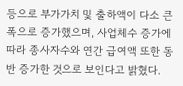등으로 부가가치 및 출하액이 다소 큰 폭으로 증가했으며, 사업체수 증가에 따라 종사자수와 연간 급여액 또한 동반 증가한 것으로 보인다고 밝혔다.